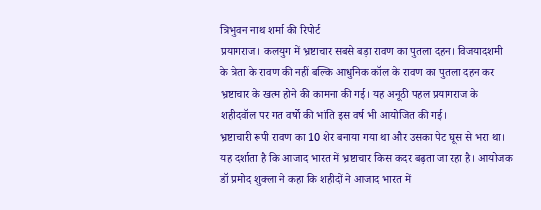त्रिभुवन नाथ शर्मा की रिपोर्ट
प्रयागराज। कलयुग में भ्रष्टाचार सबसे बड़ा रावण का पुतला दहन। विजयादशमी के त्रेता के रावण की नहीं बल्कि आधुनिक कॉल के रावण का पुतला दहन कर भ्रष्टाचार के खत्म होने की कामना की गई। यह अनूठी पहल प्रयागराज के शहीदवॉल पर गत वर्षो की भांति इस वर्ष भी आयोजित की गई।
भ्रष्टाचारी रूपी रावण का 10 शेर बनाया गया था और उसका पेट घूस से भरा था। यह दर्शाता है कि आजाद भारत में भ्रष्टाचार किस कदर बढ़ता जा रहा है। आयोजक डॉ प्रमोद शुक्ला ने कहा कि शहीदों ने आजाद भारत में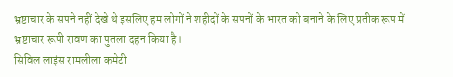भ्रष्टाचार के सपने नहीं देखे थे इसलिए हम लोगों ने शहीदों के सपनों के भारत को बनाने के लिए प्रतीक रूप में
भ्रष्टाचार रूपी रावण का पुतला दहन किया है।
सिविल लाइंस रामलीला कमेटी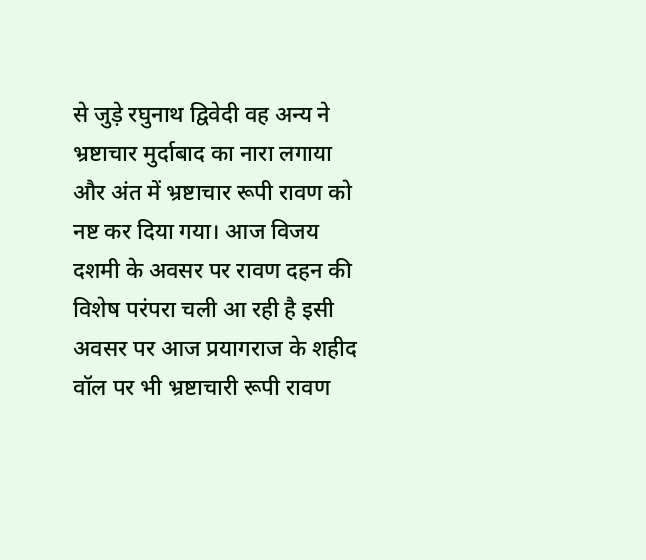से जुड़े रघुनाथ द्विवेदी वह अन्य ने भ्रष्टाचार मुर्दाबाद का नारा लगाया और अंत में भ्रष्टाचार रूपी रावण को नष्ट कर दिया गया। आज विजय दशमी के अवसर पर रावण दहन की विशेष परंपरा चली आ रही है इसी अवसर पर आज प्रयागराज के शहीद वॉल पर भी भ्रष्टाचारी रूपी रावण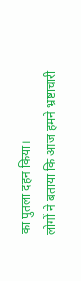का पुतला दहन किया।
लोगों ने बताया कि आज हमने भ्रष्टाचारी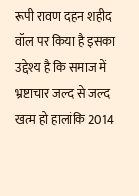रूपी रावण दहन शहीद वॉल पर किया है इसका उद्देश्य है कि समाज में भ्रष्टाचार जल्द से जल्द खत्म हो हालांकि 2014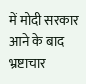में मोदी सरकार आने के बाद भ्रष्टाचार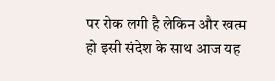पर रोक लगी है लेकिन और खत्म हो इसी संदेश के साथ आज यह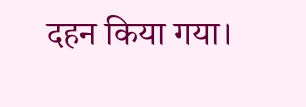दहन किया गया।